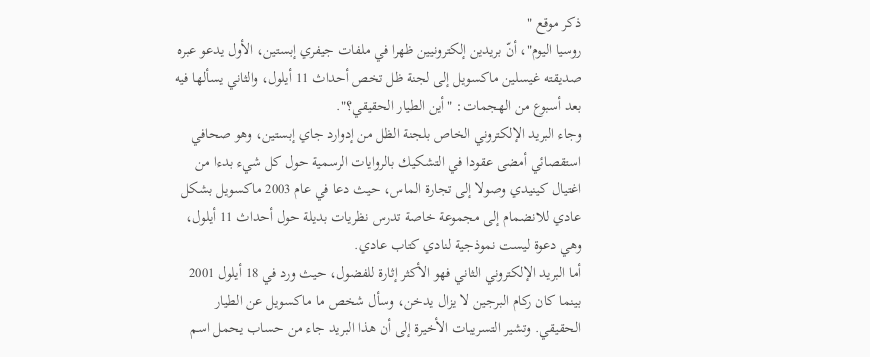ذكر موقع "
روسيا اليوم"، أنّ بريدين إلكترونيين ظهرا في ملفات جيفري إبستين، الأول يدعو عبره صديقته غيسلين ماكسويل إلى لجنة ظل تخص أحداث 11 أيلول، والثاني يسألها فيه بعد أسبوع من الهجمات: "أين الطيار الحقيقي؟".
وجاء البريد الإلكتروني الخاص بلجنة الظل من إدوارد جاي إبستين، وهو صحافي استقصائي أمضى عقودا في التشكيك بالروايات الرسمية حول كل شيء بدءا من اغتيال كينيدي وصولا إلى تجارة الماس، حيث دعا في عام 2003 ماكسويل بشكل عادي للانضمام إلى مجموعة خاصة تدرس نظريات بديلة حول أحداث 11 أيلول، وهي دعوة ليست نموذجية لنادي كتاب عادي.
أما البريد الإلكتروني الثاني فهو الأكثر إثارة للفضول، حيث ورد في 18 أيلول 2001 بينما كان ركام البرجين لا يزال يدخن، وسأل شخص ما ماكسويل عن الطيار الحقيقي. وتشير التسريبات الأخيرة إلى أن هذا البريد جاء من حساب يحمل اسم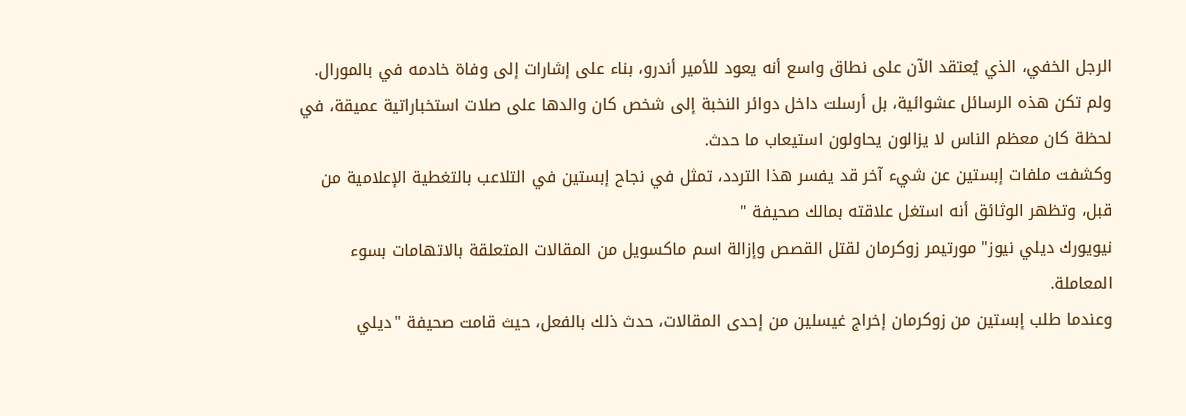الرجل الخفي، الذي يُعتقد الآن على نطاق واسع أنه يعود للأمير أندرو، بناء على إشارات إلى وفاة خادمه في بالمورال.
ولم تكن هذه الرسائل عشوائية، بل أرسلت داخل دوائر النخبة إلى شخص كان والدها على صلات استخباراتية عميقة، في لحظة كان معظم الناس لا يزالون يحاولون استيعاب ما حدث.
وكشفت ملفات إبستين عن شيء آخر قد يفسر هذا التردد، تمثل في نجاح إبستين في التلاعب بالتغطية الإعلامية من قبل، وتظهر الوثائق أنه استغل علاقته بمالك صحيفة "
نيويورك ديلي نيوز" مورتيمر زوكرمان لقتل القصص وإزالة اسم ماكسويل من المقالات المتعلقة بالاتهامات بسوء المعاملة.
وعندما طلب إبستين من زوكرمان إخراج غيسلين من إحدى المقالات، حدث ذلك بالفعل، حيث قامت صحيفة "ديلي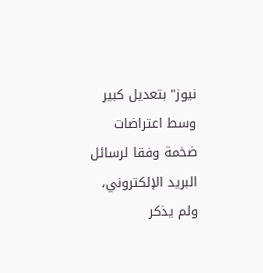نيوز" بتعديل كبير وسط اعتراضات ضخمة وفقا لرسائل البريد الإلكتروني، ولم يذكر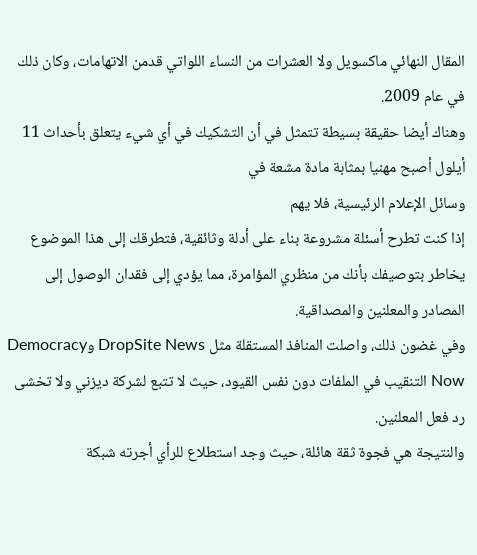المقال النهائي ماكسويل ولا العشرات من النساء اللواتي قدمن الاتهامات، وكان ذلك في عام 2009.
وهناك أيضا حقيقة بسيطة تتمثل في أن التشكيك في أي شيء يتعلق بأحداث 11 أيلول أصبح مهنيا بمثابة مادة مشعة في
وسائل الإعلام الرئيسية، فلا يهم
إذا كنت تطرح أسئلة مشروعة بناء على أدلة وثائقية، فتطرقك إلى هذا الموضوع يخاطر بتوصيفك بأنك من منظري المؤامرة، مما يؤدي إلى فقدان الوصول إلى المصادر والمعلنين والمصداقية.
وفي غضون ذلك، واصلت المنافذ المستقلة مثل DropSite News وDemocracy Now التنقيب في الملفات دون نفس القيود، حيث لا تتبع لشركة ديزني ولا تخشى رد فعل المعلنين.
والنتيجة هي فجوة ثقة هائلة، حيث وجد استطلاع للرأي أجرته شبكة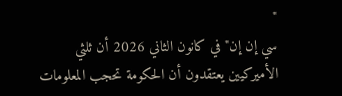"
سي إن إن" في كانون الثاني 2026 أن ثلثي
الأميركيين يعتقدون أن الحكومة تحجب المعلومات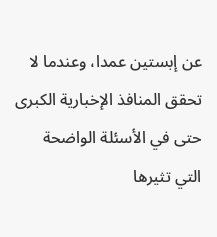عن إبستين عمدا، وعندما لا تحقق المنافذ الإخبارية الكبرى حتى في الأسئلة الواضحة التي تثيرها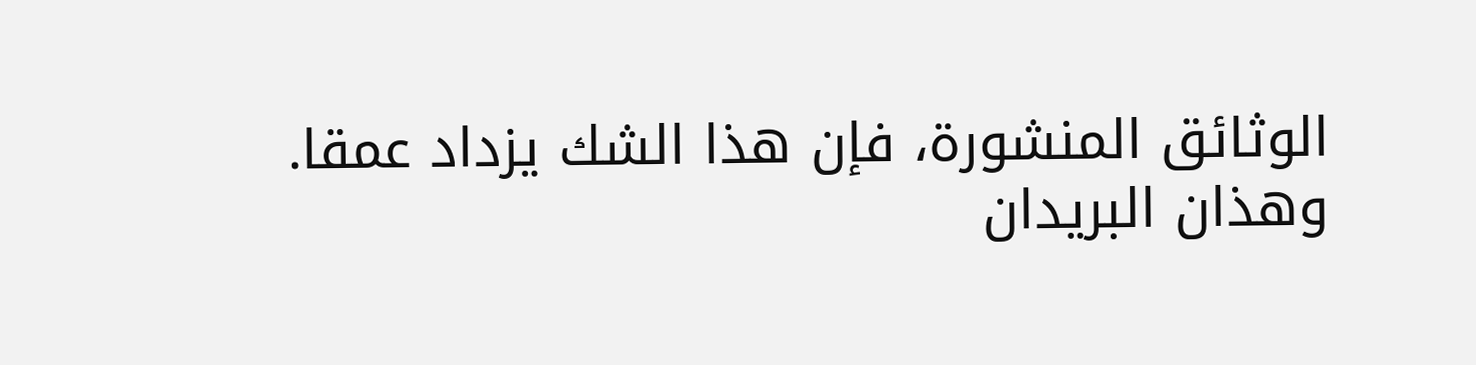الوثائق المنشورة، فإن هذا الشك يزداد عمقا.
وهذان البريدان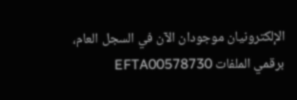الإلكترونيان موجودان الآن في السجل العام، برقمي الملفات EFTA00578730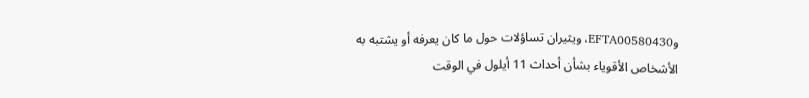وEFTA00580430، ويثيران تساؤلات حول ما كان يعرفه أو يشتبه به الأشخاص الأقوياء بشأن أحداث 11 أيلول في الوقت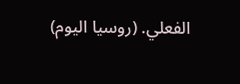الفعلي. (روسيا اليوم)